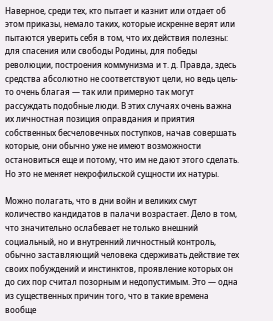Наверное, среди тех, кто пытает и казнит или отдает об этом приказы, немало таких, которые искренне верят или пытаются уверить себя в том, что их действия полезны: для спасения или свободы Родины, для победы революции, построения коммунизма и т. д. Правда, здесь средства абсолютно не соответствуют цели, но ведь цель-то очень благая — так или примерно так могут рассуждать подобные люди. В этих случаях очень важна их личностная позиция оправдания и приятия собственных бесчеловечных поступков, начав совершать которые, они обычно уже не имеют возможности остановиться еще и потому, что им не дают этого сделать. Но это не меняет некрофильской сущности их натуры.

Можно полагать, что в дни войн и великих смут количество кандидатов в палачи возрастает. Дело в том, что значительно ослабевает не только внешний социальный, но и внутренний личностный контроль, обычно заставляющий человека сдерживать действие тех своих побуждений и инстинктов, проявление которых он до сих пор считал позорным и недопустимым. Это — одна из существенных причин того, что в такие времена вообще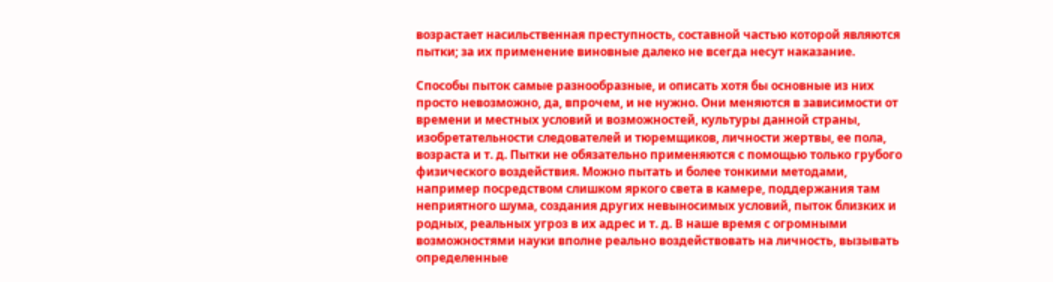возрастает насильственная преступность, составной частью которой являются пытки; за их применение виновные далеко не всегда несут наказание.

Способы пыток самые разнообразные, и описать хотя бы основные из них просто невозможно, да, впрочем, и не нужно. Они меняются в зависимости от времени и местных условий и возможностей, культуры данной страны, изобретательности следователей и тюремщиков, личности жертвы, ее пола, возраста и т. д. Пытки не обязательно применяются с помощью только грубого физического воздействия. Можно пытать и более тонкими методами, например посредством слишком яркого света в камере, поддержания там неприятного шума, создания других невыносимых условий, пыток близких и родных, реальных угроз в их адрес и т. д. В наше время с огромными возможностями науки вполне реально воздействовать на личность, вызывать определенные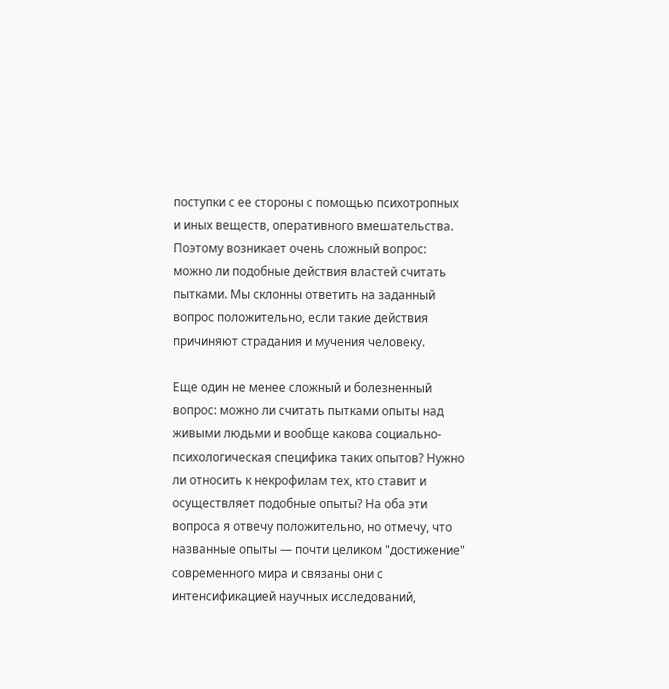поступки с ее стороны с помощью психотропных и иных веществ, оперативного вмешательства. Поэтому возникает очень сложный вопрос: можно ли подобные действия властей считать пытками. Мы склонны ответить на заданный вопрос положительно, если такие действия причиняют страдания и мучения человеку.

Еще один не менее сложный и болезненный вопрос: можно ли считать пытками опыты над живыми людьми и вообще какова социально-психологическая специфика таких опытов? Нужно ли относить к некрофилам тех, кто ставит и осуществляет подобные опыты? На оба эти вопроса я отвечу положительно, но отмечу, что названные опыты — почти целиком "достижение" современного мира и связаны они с интенсификацией научных исследований,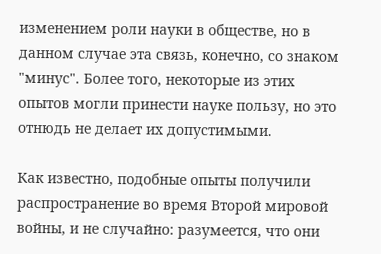изменением роли науки в обществе, но в данном случае эта связь, конечно, со знаком "минус". Более того, некоторые из этих опытов могли принести науке пользу, но это отнюдь не делает их допустимыми.

Как известно, подобные опыты получили распространение во время Второй мировой войны, и не случайно: разумеется, что они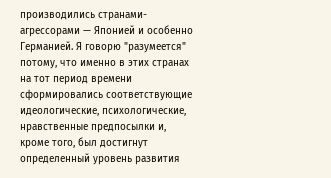производились странами-агрессорами — Японией и особенно Германией. Я говорю "разумеется" потому, что именно в этих странах на тот период времени сформировались соответствующие идеологические, психологические, нравственные предпосылки и, кроме того, был достигнут определенный уровень развития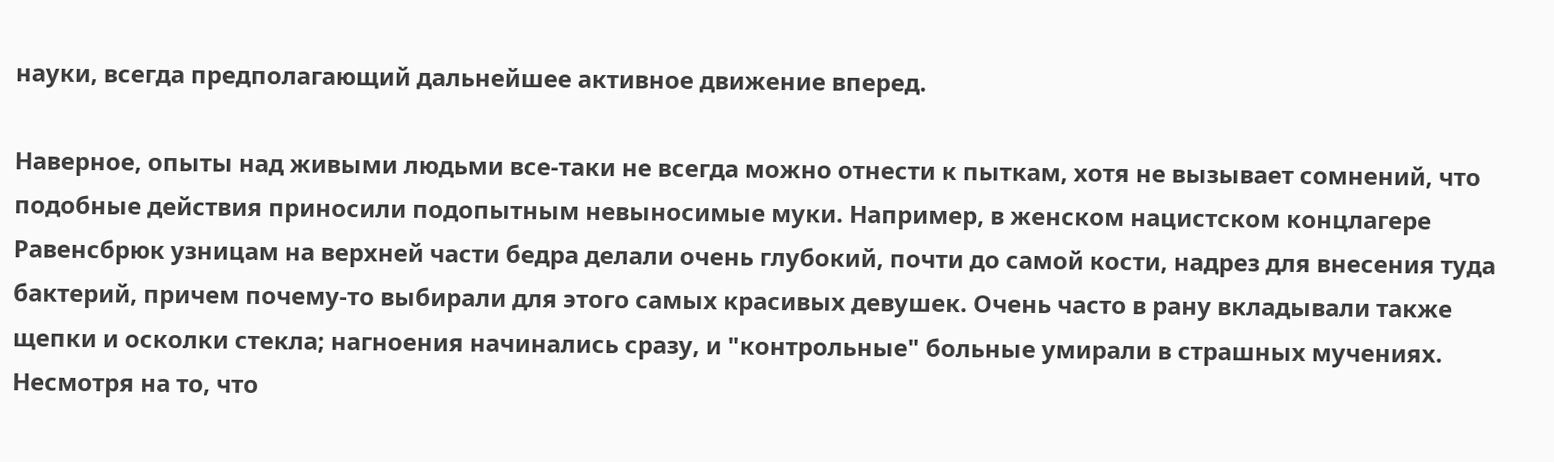науки, всегда предполагающий дальнейшее активное движение вперед.

Наверное, опыты над живыми людьми все-таки не всегда можно отнести к пыткам, хотя не вызывает сомнений, что подобные действия приносили подопытным невыносимые муки. Например, в женском нацистском концлагере Равенсбрюк узницам на верхней части бедра делали очень глубокий, почти до самой кости, надрез для внесения туда бактерий, причем почему-то выбирали для этого самых красивых девушек. Очень часто в рану вкладывали также щепки и осколки стекла; нагноения начинались сразу, и "контрольные" больные умирали в страшных мучениях. Несмотря на то, что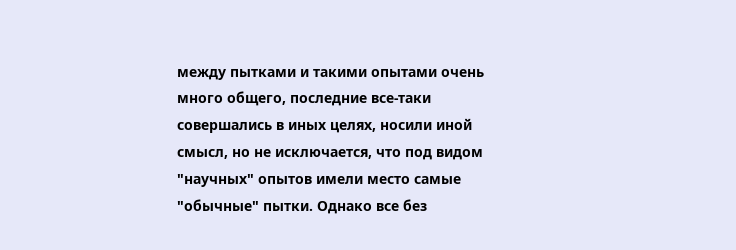между пытками и такими опытами очень много общего, последние все-таки совершались в иных целях, носили иной смысл, но не исключается, что под видом "научных" опытов имели место самые "обычные" пытки. Однако все без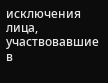исключения лица, участвовавшие в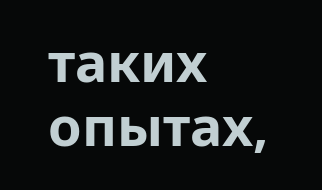таких опытах,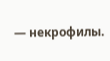— некрофилы.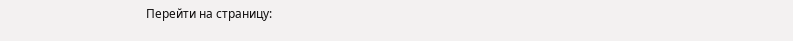Перейти на страницу: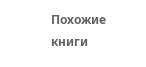Похожие книги